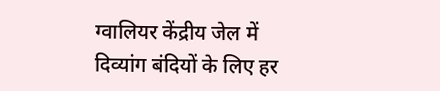ग्वालियर केंद्रीय जेल में दिव्यांग बंदियों के लिए हर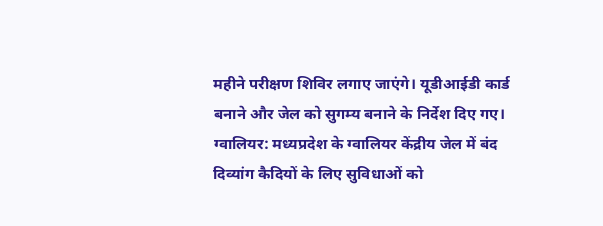महीने परीक्षण शिविर लगाए जाएंगे। यूडीआईडी कार्ड बनाने और जेल को सुगम्य बनाने के निर्देश दिए गए।
ग्वालियर: मध्यप्रदेश के ग्वालियर केंद्रीय जेल में बंद दिव्यांग कैदियों के लिए सुविधाओं को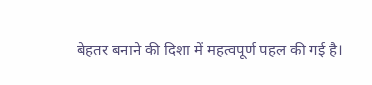बेहतर बनाने की दिशा में महत्वपूर्ण पहल की गई है।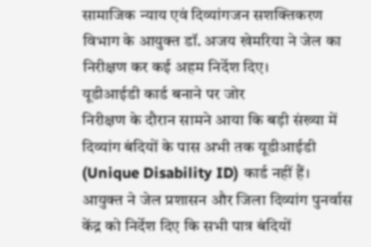सामाजिक न्याय एवं दिव्यांगजन सशक्तिकरण विभाग के आयुक्त डॉ. अजय खेमरिया ने जेल का निरीक्षण कर कई अहम निर्देश दिए।
यूडीआईडी कार्ड बनाने पर जोर
निरीक्षण के दौरान सामने आया कि बड़ी संख्या में दिव्यांग बंदियों के पास अभी तक यूडीआईडी (Unique Disability ID) कार्ड नहीं हैं। आयुक्त ने जेल प्रशासन और जिला दिव्यांग पुनर्वास केंद्र को निर्देश दिए कि सभी पात्र बंदियों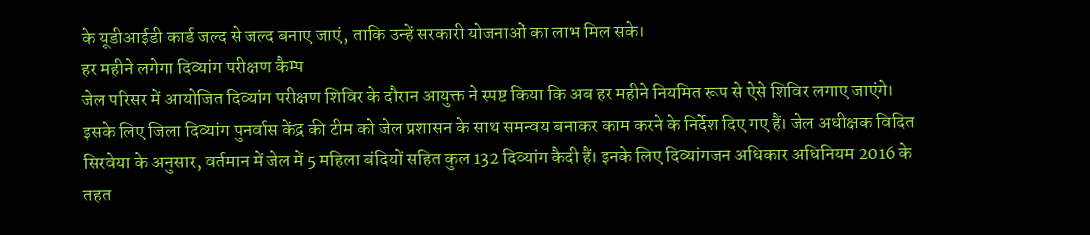के यूडीआईडी कार्ड जल्द से जल्द बनाए जाएं, ताकि उन्हें सरकारी योजनाओं का लाभ मिल सके।
हर महीने लगेगा दिव्यांग परीक्षण कैम्प
जेल परिसर में आयोजित दिव्यांग परीक्षण शिविर के दौरान आयुक्त ने स्पष्ट किया कि अब हर महीने नियमित रूप से ऐसे शिविर लगाए जाएंगे। इसके लिए जिला दिव्यांग पुनर्वास केंद्र की टीम को जेल प्रशासन के साथ समन्वय बनाकर काम करने के निर्देश दिए गए हैं। जेल अधीक्षक विदित सिरवेया के अनुसार, वर्तमान में जेल में 5 महिला बंदियों सहित कुल 132 दिव्यांग कैदी हैं। इनके लिए दिव्यांगजन अधिकार अधिनियम 2016 के तहत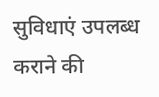सुविधाएं उपलब्ध कराने की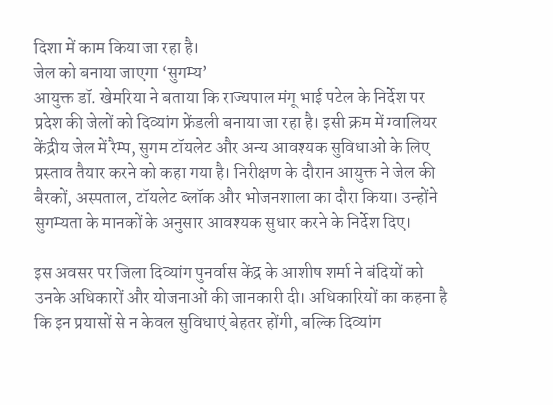दिशा में काम किया जा रहा है।
जेल को बनाया जाएगा ‘सुगम्य’
आयुक्त डॉ. खेमरिया ने बताया कि राज्यपाल मंगू भाई पटेल के निर्देश पर प्रदेश की जेलों को दिव्यांग फ्रेंडली बनाया जा रहा है। इसी क्रम में ग्वालियर केंद्रीय जेल में रैम्प, सुगम टॉयलेट और अन्य आवश्यक सुविधाओं के लिए प्रस्ताव तैयार करने को कहा गया है। निरीक्षण के दौरान आयुक्त ने जेल की बैरकों, अस्पताल, टॉयलेट ब्लॉक और भोजनशाला का दौरा किया। उन्होंने सुगम्यता के मानकों के अनुसार आवश्यक सुधार करने के निर्देश दिए।

इस अवसर पर जिला दिव्यांग पुनर्वास केंद्र के आशीष शर्मा ने बंदियों को उनके अधिकारों और योजनाओं की जानकारी दी। अधिकारियों का कहना है कि इन प्रयासों से न केवल सुविधाएं बेहतर होंगी, बल्कि दिव्यांग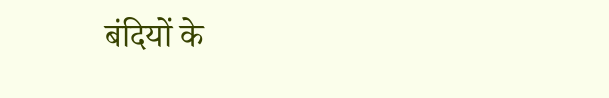बंदियों के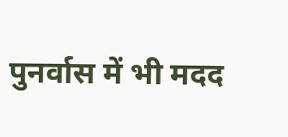पुनर्वास में भी मदद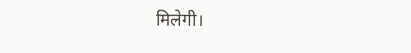मिलेगी।